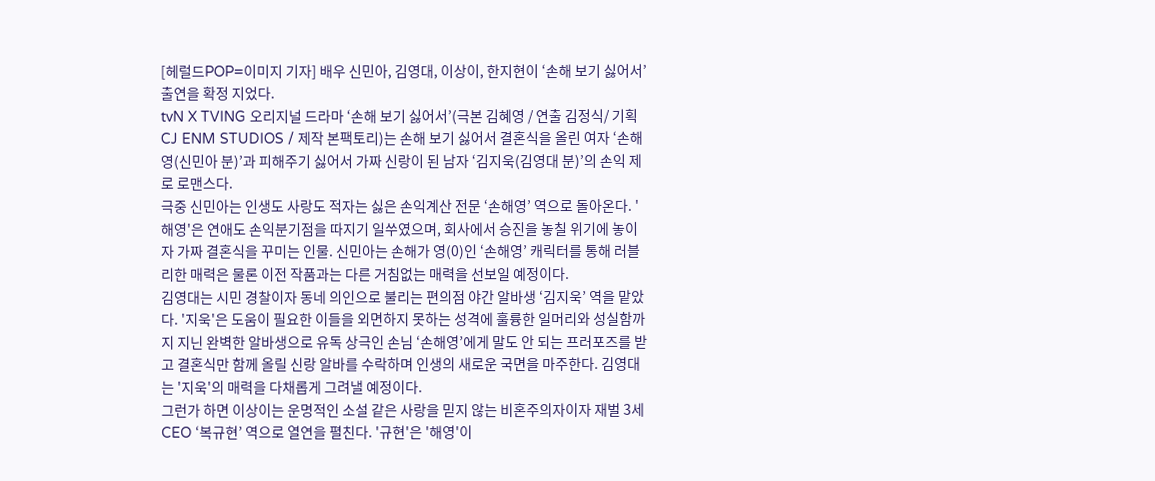[헤럴드POP=이미지 기자] 배우 신민아, 김영대, 이상이, 한지현이 ‘손해 보기 싫어서’ 출연을 확정 지었다.
tvN X TVING 오리지널 드라마 ‘손해 보기 싫어서’(극본 김혜영 / 연출 김정식/ 기획 CJ ENM STUDIOS / 제작 본팩토리)는 손해 보기 싫어서 결혼식을 올린 여자 ‘손해영(신민아 분)’과 피해주기 싫어서 가짜 신랑이 된 남자 ‘김지욱(김영대 분)’의 손익 제로 로맨스다.
극중 신민아는 인생도 사랑도 적자는 싫은 손익계산 전문 ‘손해영’ 역으로 돌아온다. '해영'은 연애도 손익분기점을 따지기 일쑤였으며, 회사에서 승진을 놓칠 위기에 놓이자 가짜 결혼식을 꾸미는 인물. 신민아는 손해가 영(0)인 ‘손해영’ 캐릭터를 통해 러블리한 매력은 물론 이전 작품과는 다른 거침없는 매력을 선보일 예정이다.
김영대는 시민 경찰이자 동네 의인으로 불리는 편의점 야간 알바생 ‘김지욱’ 역을 맡았다. '지욱'은 도움이 필요한 이들을 외면하지 못하는 성격에 훌륭한 일머리와 성실함까지 지닌 완벽한 알바생으로 유독 상극인 손님 ‘손해영’에게 말도 안 되는 프러포즈를 받고 결혼식만 함께 올릴 신랑 알바를 수락하며 인생의 새로운 국면을 마주한다. 김영대는 '지욱'의 매력을 다채롭게 그려낼 예정이다.
그런가 하면 이상이는 운명적인 소설 같은 사랑을 믿지 않는 비혼주의자이자 재벌 3세 CEO ‘복규현’ 역으로 열연을 펼친다. '규현'은 '해영'이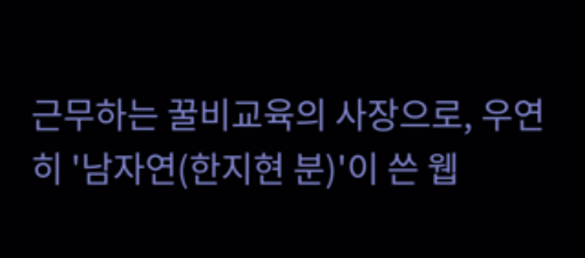근무하는 꿀비교육의 사장으로, 우연히 '남자연(한지현 분)'이 쓴 웹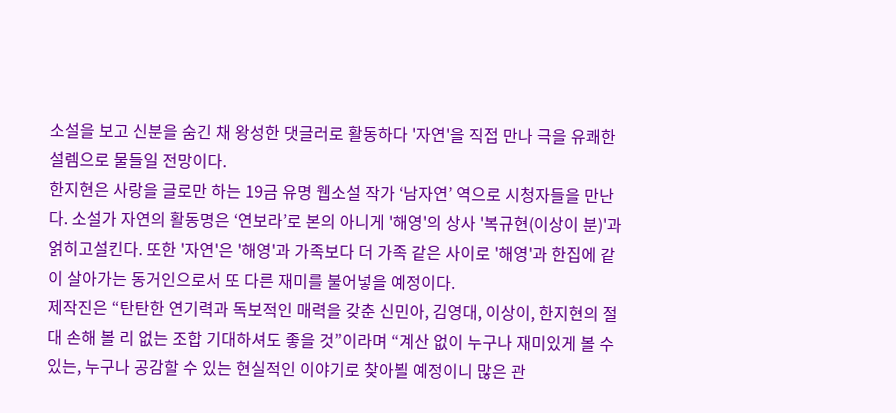소설을 보고 신분을 숨긴 채 왕성한 댓글러로 활동하다 '자연'을 직접 만나 극을 유쾌한 설렘으로 물들일 전망이다.
한지현은 사랑을 글로만 하는 19금 유명 웹소설 작가 ‘남자연’ 역으로 시청자들을 만난다. 소설가 자연의 활동명은 ‘연보라’로 본의 아니게 '해영'의 상사 '복규현(이상이 분)'과 얽히고설킨다. 또한 '자연'은 '해영'과 가족보다 더 가족 같은 사이로 '해영'과 한집에 같이 살아가는 동거인으로서 또 다른 재미를 불어넣을 예정이다.
제작진은 “탄탄한 연기력과 독보적인 매력을 갖춘 신민아, 김영대, 이상이, 한지현의 절대 손해 볼 리 없는 조합 기대하셔도 좋을 것”이라며 “계산 없이 누구나 재미있게 볼 수 있는, 누구나 공감할 수 있는 현실적인 이야기로 찾아뵐 예정이니 많은 관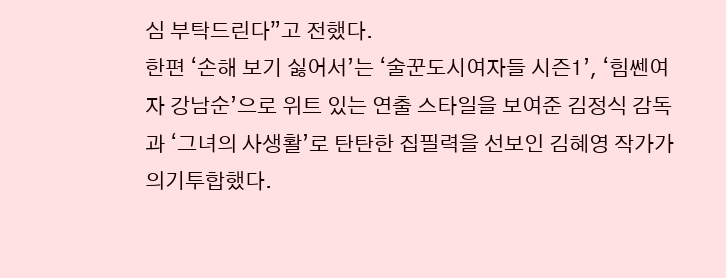심 부탁드린다”고 전했다.
한편 ‘손해 보기 싫어서’는 ‘술꾼도시여자들 시즌1’, ‘힘쎈여자 강남순’으로 위트 있는 연출 스타일을 보여준 김정식 감독과 ‘그녀의 사생활’로 탄탄한 집필력을 선보인 김혜영 작가가 의기투합했다.